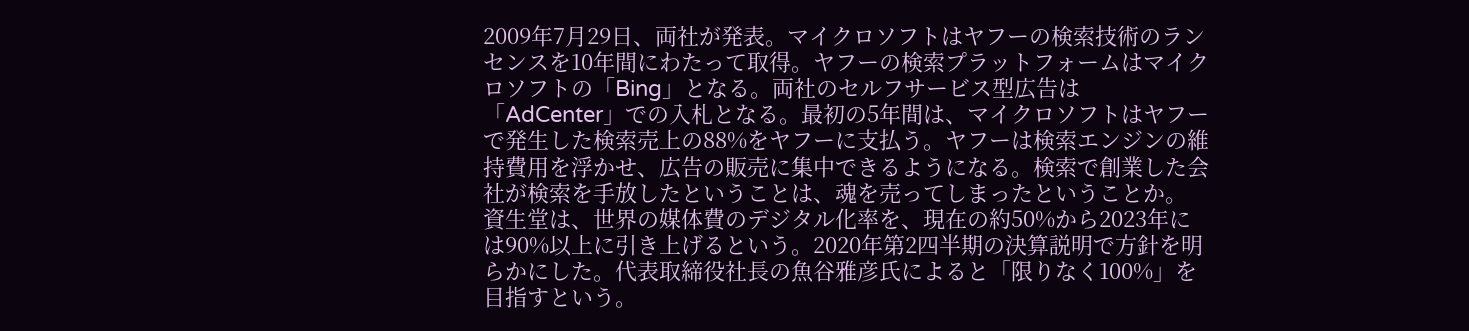2009年7月29日、両社が発表。マイクロソフトはヤフーの検索技術のランセンスを10年間にわたって取得。ヤフーの検索プラットフォームはマイクロソフトの「Bing」となる。両社のセルフサービス型広告は「AdCenter」での入札となる。最初の5年間は、マイクロソフトはヤフーで発生した検索売上の88%をヤフーに支払う。ヤフーは検索エンジンの維持費用を浮かせ、広告の販売に集中できるようになる。検索で創業した会社が検索を手放したということは、魂を売ってしまったということか。
資生堂は、世界の媒体費のデジタル化率を、現在の約50%から2023年には90%以上に引き上げるという。2020年第2四半期の決算説明で方針を明らかにした。代表取締役社長の魚谷雅彦氏によると「限りなく100%」を目指すという。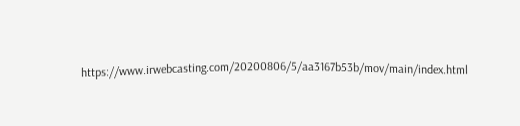https://www.irwebcasting.com/20200806/5/aa3167b53b/mov/main/index.html